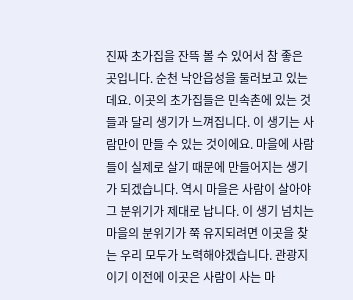진짜 초가집을 잔뜩 볼 수 있어서 참 좋은 곳입니다. 순천 낙안읍성을 둘러보고 있는데요. 이곳의 초가집들은 민속촌에 있는 것들과 달리 생기가 느껴집니다. 이 생기는 사람만이 만들 수 있는 것이에요. 마을에 사람들이 실제로 살기 때문에 만들어지는 생기가 되겠습니다. 역시 마을은 사람이 살아야 그 분위기가 제대로 납니다. 이 생기 넘치는 마을의 분위기가 쭉 유지되려면 이곳을 찾는 우리 모두가 노력해야겠습니다. 관광지이기 이전에 이곳은 사람이 사는 마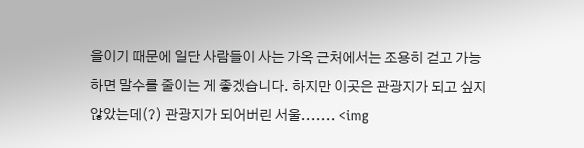을이기 때문에 일단 사람들이 사는 가옥 근처에서는 조용히 걷고 가능하면 말수를 줄이는 게 좋겠습니다. 하지만 이곳은 관광지가 되고 싶지 않았는데(?) 관광지가 되어버린 서울....... <img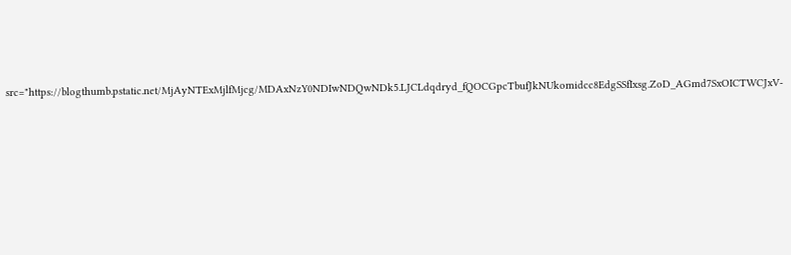src="https://blogthumb.pstatic.net/MjAyNTExMjlfMjcg/MDAxNzY0NDIwNDQwNDk5.LJCLdqdryd_fQOCGpcTbufJkNUkomidcc8EdgSSfIxsg.ZoD_AGmd7SxOICTWCJxV-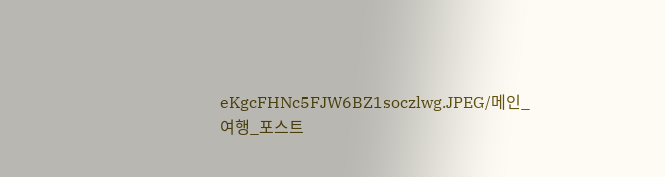eKgcFHNc5FJW6BZ1soczlwg.JPEG/메인_여행_포스트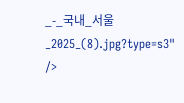_-_국내_서울_2025_(8).jpg?type=s3" />